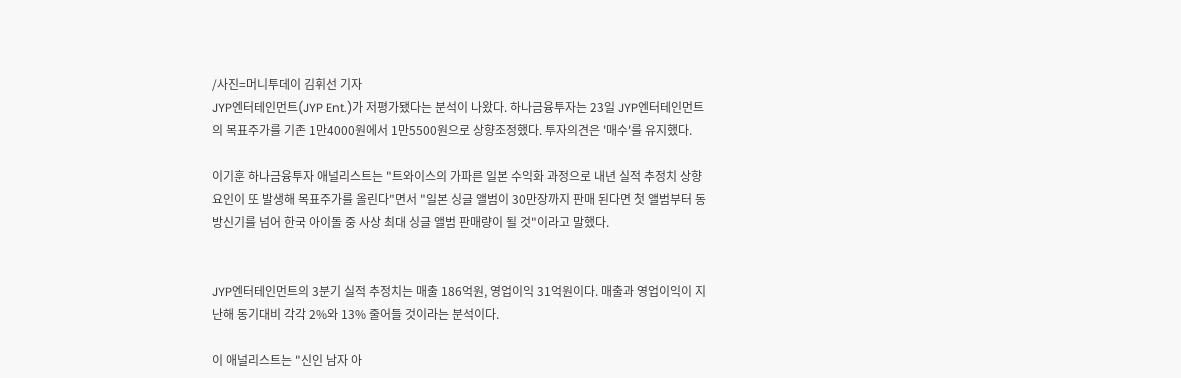/사진=머니투데이 김휘선 기자
JYP엔터테인먼트(JYP Ent.)가 저평가됐다는 분석이 나왔다. 하나금융투자는 23일 JYP엔터테인먼트의 목표주가를 기존 1만4000원에서 1만5500원으로 상향조정했다. 투자의견은 '매수'를 유지했다.

이기훈 하나금융투자 애널리스트는 "트와이스의 가파른 일본 수익화 과정으로 내년 실적 추정치 상향 요인이 또 발생해 목표주가를 올린다"면서 "일본 싱글 앨범이 30만장까지 판매 된다면 첫 앨범부터 동방신기를 넘어 한국 아이돌 중 사상 최대 싱글 앨범 판매량이 될 것"이라고 말했다.


JYP엔터테인먼트의 3분기 실적 추정치는 매출 186억원, 영업이익 31억원이다. 매출과 영업이익이 지난해 동기대비 각각 2%와 13% 줄어들 것이라는 분석이다.

이 애널리스트는 "신인 남자 아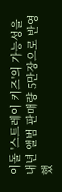이돌 '스트레이 키즈'의 가능성을 내년 앨범 판매량 5만장으로 반영했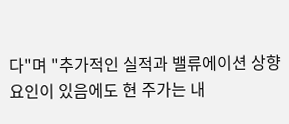다"며 "추가적인 실적과 밸류에이션 상향 요인이 있음에도 현 주가는 내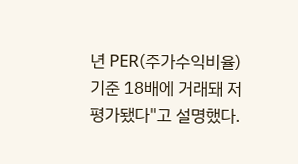년 PER(주가수익비율) 기준 18배에 거래돼 저평가됐다"고 설명했다.